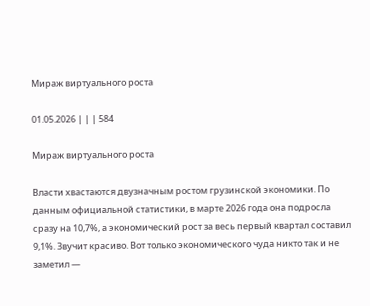Мираж виртуального роста

01.05.2026 | | | 584

Мираж виртуального роста

Власти хвастаются двузначным ростом грузинской экономики. По данным официальной статистики, в марте 2026 года она подросла сразу на 10,7%, а экономический рост за весь первый квартал составил 9,1%. Звучит красиво. Вот только экономического чуда никто так и не заметил —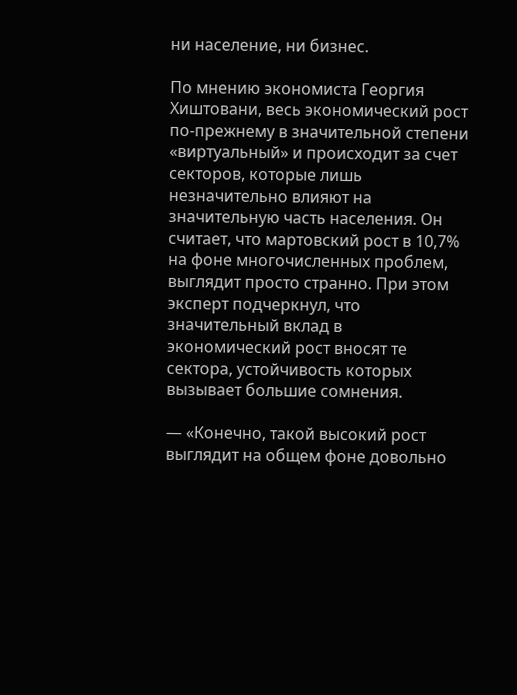ни население, ни бизнес.

По мнению экономиста Георгия Хиштовани, весь экономический рост по-прежнему в значительной степени «виртуальный» и происходит за счет секторов, которые лишь незначительно влияют на значительную часть населения. Он считает, что мартовский рост в 10,7% на фоне многочисленных проблем, выглядит просто странно. При этом эксперт подчеркнул, что значительный вклад в экономический рост вносят те сектора, устойчивость которых вызывает большие сомнения.

— «Конечно, такой высокий рост выглядит на общем фоне довольно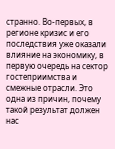странно. Во-первых, в регионе кризис и его последствия уже оказали влияние на экономику, в первую очередь на сектор гостеприимства и смежные отрасли. Это одна из причин, почему такой результат должен нас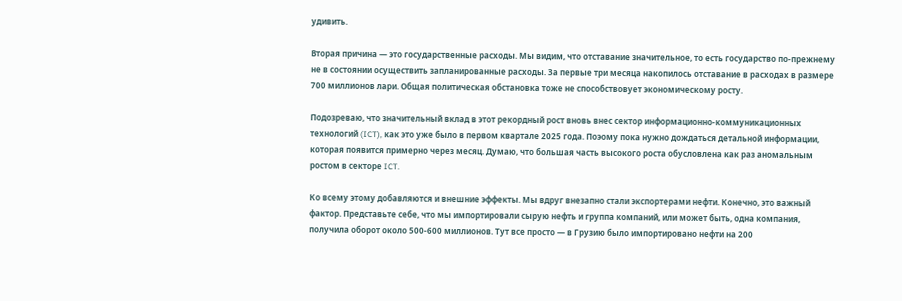удивить.

Вторая причина — это государственные расходы. Мы видим, что отставание значительное, то есть государство по-прежнему не в состоянии осуществить запланированные расходы. За первые три месяца накопилось отставание в расходах в размере 700 миллионов лари. Общая политическая обстановка тоже не способствовует экономическому росту.

Подозреваю, что значительный вклад в этот рекордный рост вновь внес сектор информационно-коммуникационных технологий (ICT), как это уже было в первом квартале 2025 года. Поэому пока нужно дождаться детальной информации, которая появится примерно через месяц. Думаю, что большая часть высокого роста обусловлена как раз аномальным ростом в секторе ICT.

Ко всему этому добавляются и внешние эффекты. Мы вдруг внезапно стали экспортерами нефти. Конечно, это важный фактор. Представьте себе, что мы импортировали сырую нефть и группа компаний, или может быть, одна компания, получила оборот около 500-600 миллионов. Тут все просто — в Грузию было импортировано нефти на 200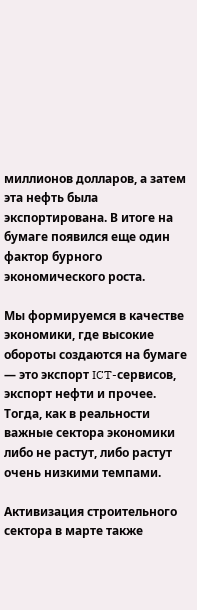миллионов долларов, а затем эта нефть была экспортирована. В итоге на бумаге появился еще один фактор бурного экономического роста.

Мы формируемся в качестве экономики, где высокие обороты создаются на бумаге — это экспорт ICT-сервисов, экспорт нефти и прочее. Тогда, как в реальности важные сектора экономики либо не растут, либо растут очень низкими темпами.

Активизация строительного сектора в марте также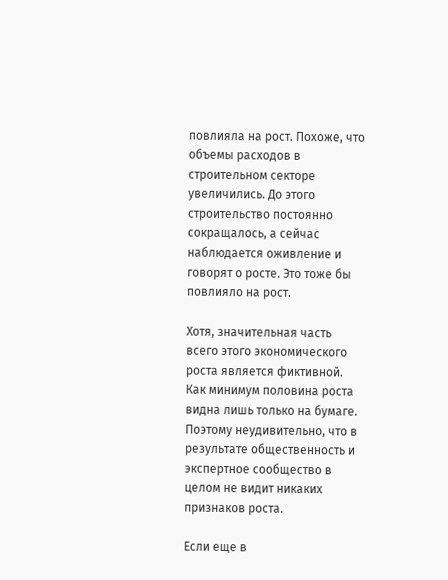повлияла на рост. Похоже, что объемы расходов в строительном секторе увеличились. До этого строительство постоянно сокращалось, а сейчас наблюдается оживление и говорят о росте. Это тоже бы повлияло на рост.

Хотя, значительная часть всего этого экономического роста является фиктивной. Как минимум половина роста видна лишь только на бумаге. Поэтому неудивительно, что в результате общественность и экспертное сообщество в целом не видит никаких признаков роста.

Если еще в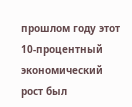прошлом году этот 10-процентный экономический рост был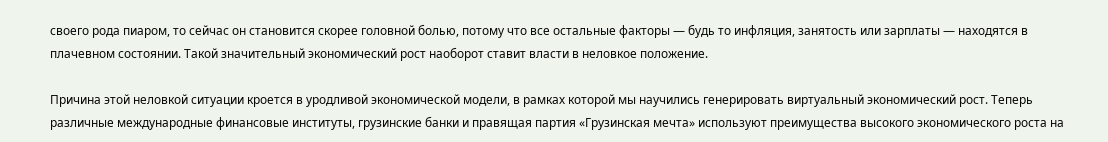своего рода пиаром, то сейчас он становится скорее головной болью, потому что все остальные факторы — будь то инфляция, занятость или зарплаты — находятся в плачевном состоянии. Такой значительный экономический рост наоборот ставит власти в неловкое положение.

Причина этой неловкой ситуации кроется в уродливой экономической модели, в рамках которой мы научились генерировать виртуальный экономический рост. Теперь различные международные финансовые институты, грузинские банки и правящая партия «Грузинская мечта» используют преимущества высокого экономического роста на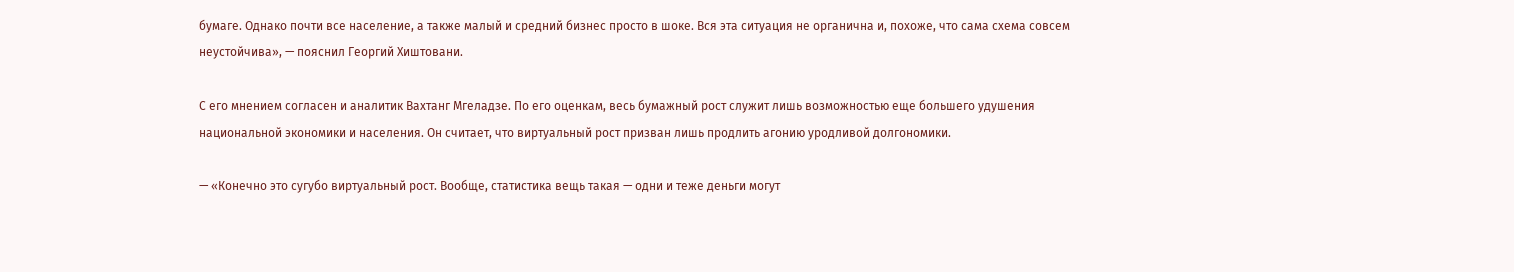бумаге. Однако почти все население, а также малый и средний бизнес просто в шоке. Вся эта ситуация не органична и, похоже, что сама схема совсем неустойчива», — пояснил Георгий Хиштовани.

С его мнением согласен и аналитик Вахтанг Мгеладзе. По его оценкам, весь бумажный рост служит лишь возможностью еще большего удушения национальной экономики и населения. Он считает, что виртуальный рост призван лишь продлить агонию уродливой долгономики.

— «Конечно это сугубо виртуальный рост. Вообще, статистика вещь такая — одни и теже деньги могут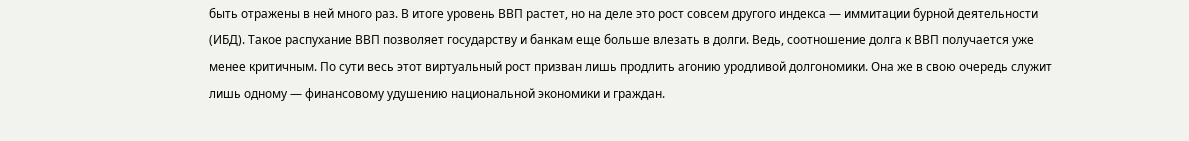быть отражены в ней много раз. В итоге уровень ВВП растет, но на деле это рост совсем другого индекса — иммитации бурной деятельности (ИБД). Такое распухание ВВП позволяет государству и банкам еще больше влезать в долги. Ведь, соотношение долга к ВВП получается уже менее критичным. По сути весь этот виртуальный рост призван лишь продлить агонию уродливой долгономики. Она же в свою очередь служит лишь одному — финансовому удушению национальной экономики и граждан.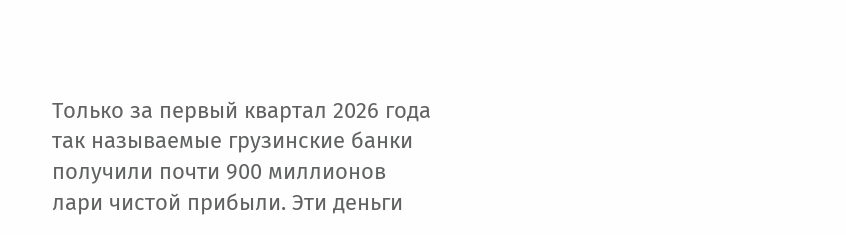Только за первый квартал 2026 года так называемые грузинские банки получили почти 900 миллионов лари чистой прибыли. Эти деньги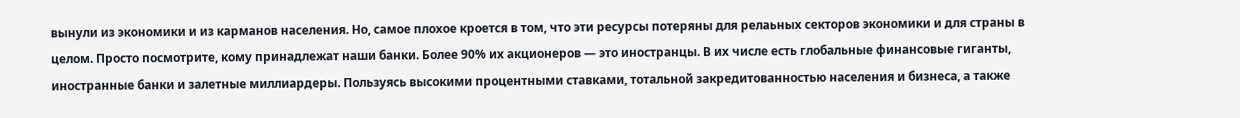вынули из экономики и из карманов населения. Но, самое плохое кроется в том, что эти ресурсы потеряны для релаьных секторов экономики и для страны в целом. Просто посмотрите, кому принадлежат наши банки. Более 90% их акционеров — это иностранцы. В их числе есть глобальные финансовые гиганты, иностранные банки и залетные миллиардеры. Пользуясь высокими процентными ставками, тотальной закредитованностью населения и бизнеса, а также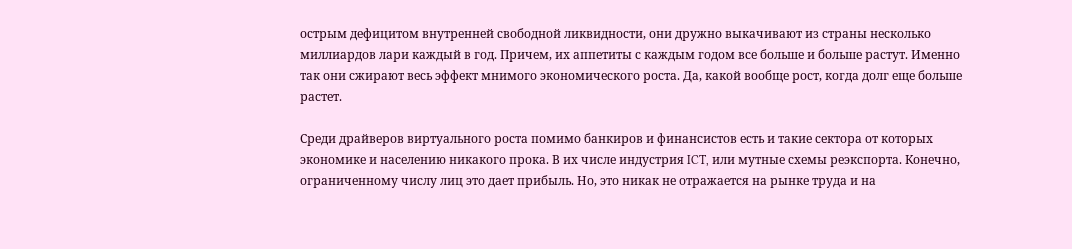острым дефицитом внутренней свободной ликвидности, они дружно выкачивают из страны несколько миллиардов лари каждый в год. Причем, их аппетиты с каждым годом все больше и больше растут. Именно так они сжирают весь эффект мнимого экономического роста. Да, какой вообще рост, когда долг еще больше растет.

Среди драйверов виртуального роста помимо банкиров и финансистов есть и такие сектора от которых экономике и населению никакого прока. В их числе индустрия ICT, или мутные схемы реэкспорта. Конечно, ограниченному числу лиц это дает прибыль. Но, это никак не отражается на рынке труда и на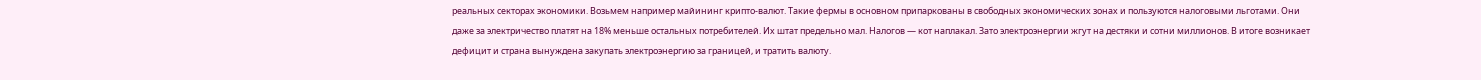реальных секторах экономики. Возьмем например майининг крипто-валют. Такие фермы в основном припаркованы в свободных экономических зонах и пользуются налоговыми льготами. Они даже за электричество платят на 18% меньше остальных потребителей. Их штат предельно мал. Налогов — кот наплакал. Зато электроэнергии жгут на дестяки и сотни миллионов. В итоге возникает дефицит и страна вынуждена закупать электроэнергию за границей, и тратить валюту.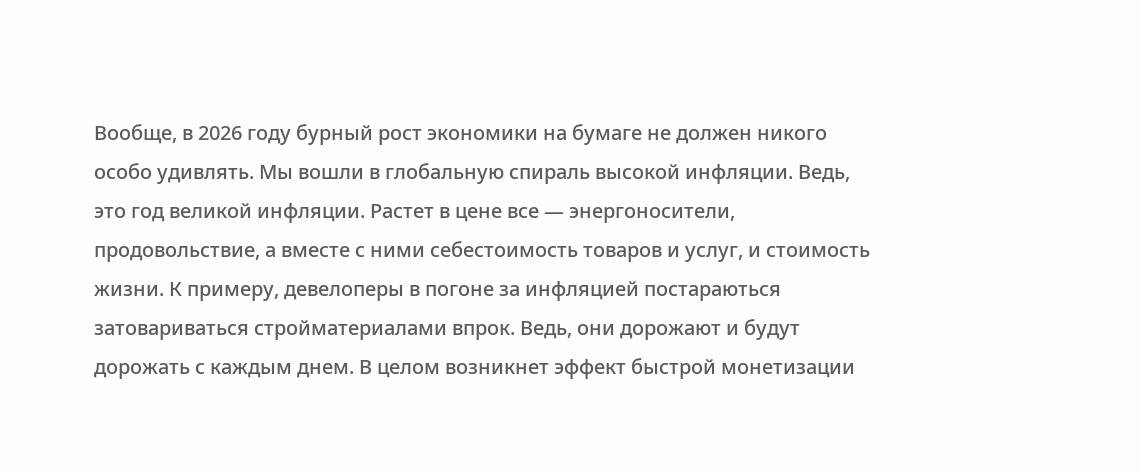Вообще, в 2026 году бурный рост экономики на бумаге не должен никого особо удивлять. Мы вошли в глобальную спираль высокой инфляции. Ведь, это год великой инфляции. Растет в цене все — энергоносители, продовольствие, а вместе с ними себестоимость товаров и услуг, и стоимость жизни. К примеру, девелоперы в погоне за инфляцией постараються затовариваться стройматериалами впрок. Ведь, они дорожают и будут дорожать с каждым днем. В целом возникнет эффект быстрой монетизации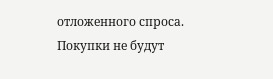отложенного спроса. Покупки не будут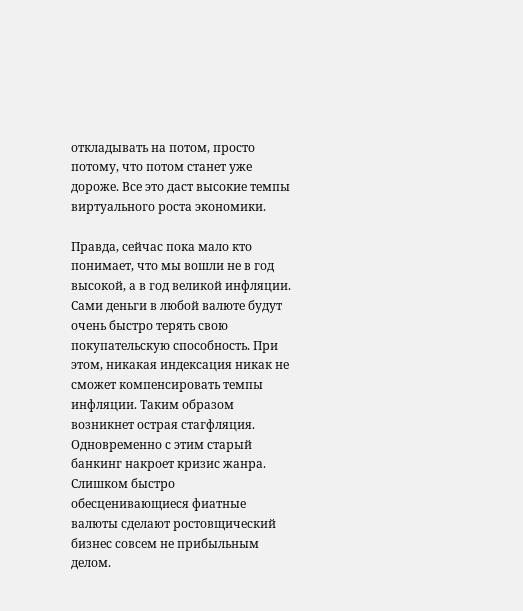откладывать на потом, просто потому, что потом станет уже дороже. Все это даст высокие темпы виртуального роста экономики.

Правда, сейчас пока мало кто понимает, что мы вошли не в год высокой, а в год великой инфляции. Сами деньги в любой валюте будут очень быстро терять свою покупательскую способность. При этом, никакая индексация никак не сможет компенсировать темпы инфляции. Таким образом возникнет острая стагфляция. Одновременно с этим старый банкинг накроет кризис жанра. Слишком быстро обесценивающиеся фиатные валюты сделают ростовщический бизнес совсем не прибыльным делом.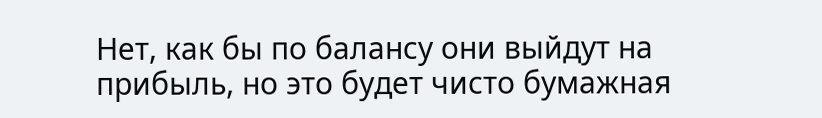Нет, как бы по балансу они выйдут на прибыль, но это будет чисто бумажная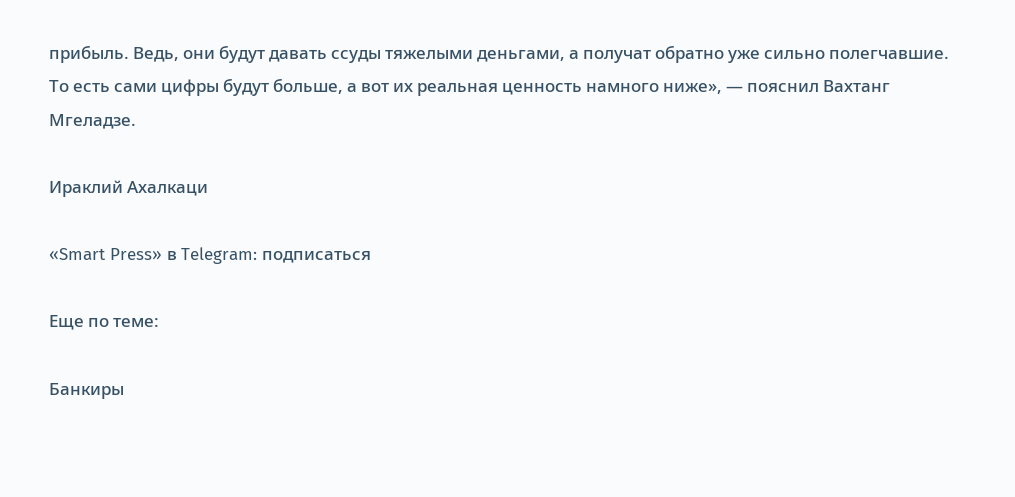прибыль. Ведь, они будут давать ссуды тяжелыми деньгами, а получат обратно уже сильно полегчавшие. То есть сами цифры будут больше, а вот их реальная ценность намного ниже», — пояснил Вахтанг Мгеладзе.

Ираклий Ахалкаци

«Smart Press» в Telegram: подписаться

Еще по теме:

Банкиры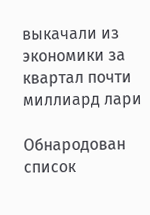выкачали из экономики за квартал почти миллиард лари

Обнародован список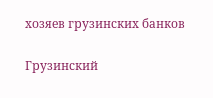хозяев грузинских банков

Грузинский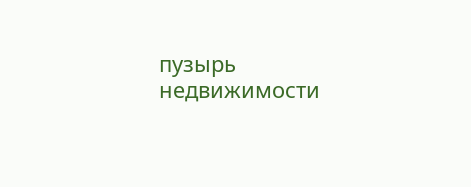пузырь недвижимости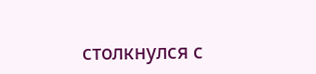столкнулся с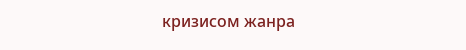кризисом жанра